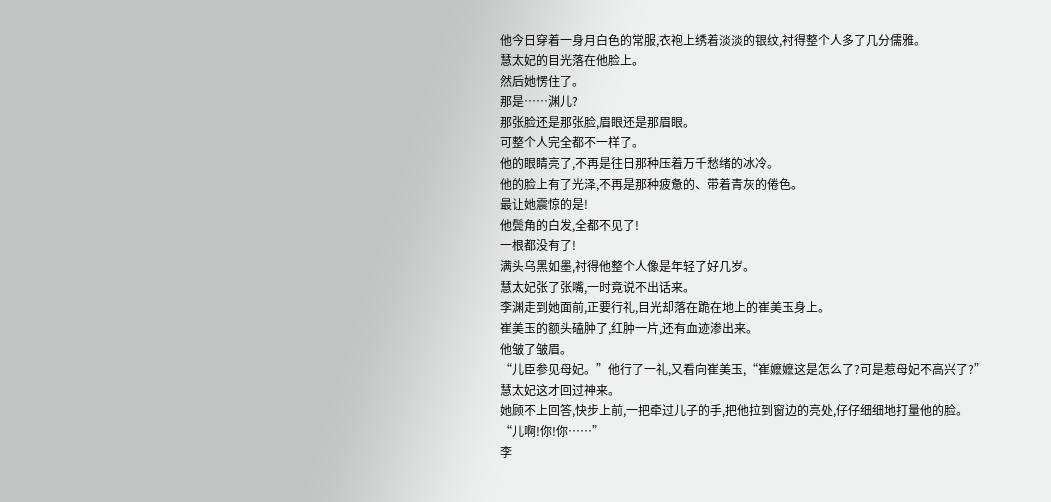他今日穿着一身月白色的常服,衣袍上绣着淡淡的银纹,衬得整个人多了几分儒雅。
慧太妃的目光落在他脸上。
然后她愣住了。
那是……渊儿?
那张脸还是那张脸,眉眼还是那眉眼。
可整个人完全都不一样了。
他的眼睛亮了,不再是往日那种压着万千愁绪的冰冷。
他的脸上有了光泽,不再是那种疲惫的、带着青灰的倦色。
最让她震惊的是!
他鬓角的白发,全都不见了!
一根都没有了!
满头乌黑如墨,衬得他整个人像是年轻了好几岁。
慧太妃张了张嘴,一时竟说不出话来。
李渊走到她面前,正要行礼,目光却落在跪在地上的崔美玉身上。
崔美玉的额头磕肿了,红肿一片,还有血迹渗出来。
他皱了皱眉。
“儿臣参见母妃。”他行了一礼,又看向崔美玉,“崔嬷嬷这是怎么了?可是惹母妃不高兴了?”
慧太妃这才回过神来。
她顾不上回答,快步上前,一把牵过儿子的手,把他拉到窗边的亮处,仔仔细细地打量他的脸。
“儿啊!你!你……”
李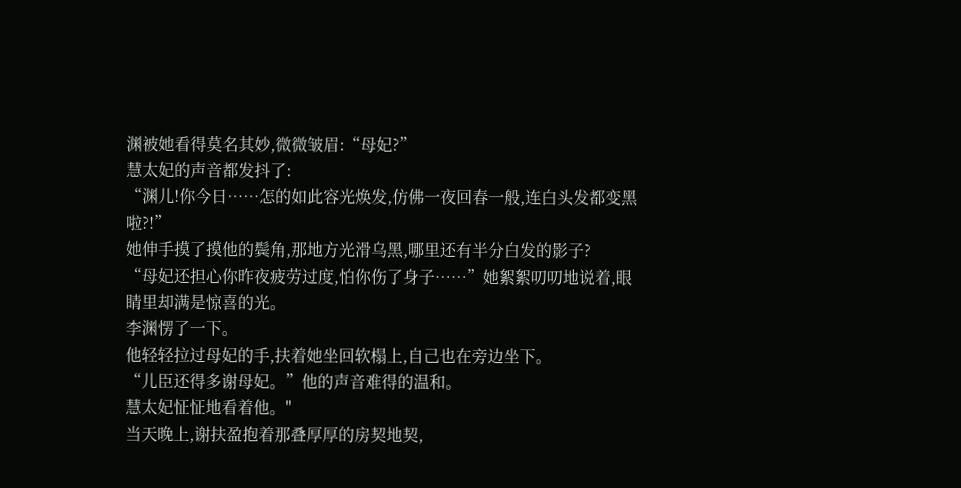渊被她看得莫名其妙,微微皱眉:“母妃?”
慧太妃的声音都发抖了:
“渊儿!你今日……怎的如此容光焕发,仿佛一夜回春一般,连白头发都变黑啦?!”
她伸手摸了摸他的鬓角,那地方光滑乌黑,哪里还有半分白发的影子?
“母妃还担心你昨夜疲劳过度,怕你伤了身子……”她絮絮叨叨地说着,眼睛里却满是惊喜的光。
李渊愣了一下。
他轻轻拉过母妃的手,扶着她坐回软榻上,自己也在旁边坐下。
“儿臣还得多谢母妃。”他的声音难得的温和。
慧太妃怔怔地看着他。"
当天晚上,谢扶盈抱着那叠厚厚的房契地契,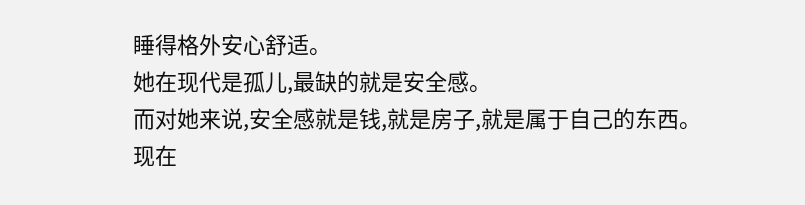睡得格外安心舒适。
她在现代是孤儿,最缺的就是安全感。
而对她来说,安全感就是钱,就是房子,就是属于自己的东西。
现在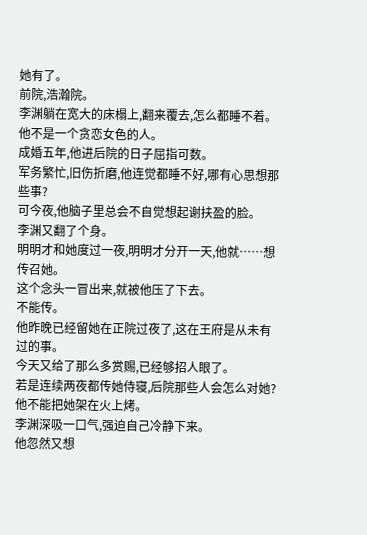她有了。
前院,浩瀚院。
李渊躺在宽大的床榻上,翻来覆去,怎么都睡不着。
他不是一个贪恋女色的人。
成婚五年,他进后院的日子屈指可数。
军务繁忙,旧伤折磨,他连觉都睡不好,哪有心思想那些事?
可今夜,他脑子里总会不自觉想起谢扶盈的脸。
李渊又翻了个身。
明明才和她度过一夜,明明才分开一天,他就……想传召她。
这个念头一冒出来,就被他压了下去。
不能传。
他昨晚已经留她在正院过夜了,这在王府是从未有过的事。
今天又给了那么多赏赐,已经够招人眼了。
若是连续两夜都传她侍寝,后院那些人会怎么对她?
他不能把她架在火上烤。
李渊深吸一口气,强迫自己冷静下来。
他忽然又想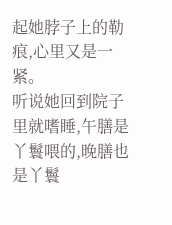起她脖子上的勒痕,心里又是一紧。
听说她回到院子里就嗜睡,午膳是丫鬟喂的,晚膳也是丫鬟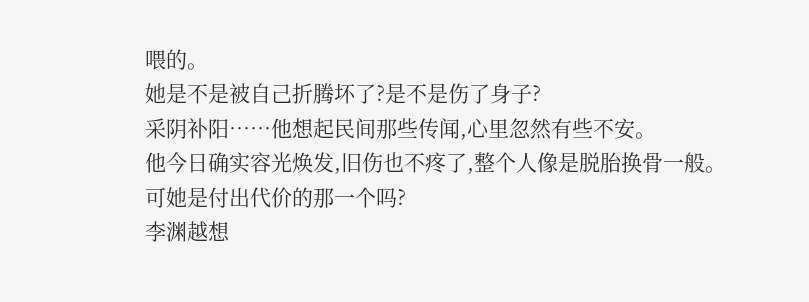喂的。
她是不是被自己折腾坏了?是不是伤了身子?
采阴补阳……他想起民间那些传闻,心里忽然有些不安。
他今日确实容光焕发,旧伤也不疼了,整个人像是脱胎换骨一般。
可她是付出代价的那一个吗?
李渊越想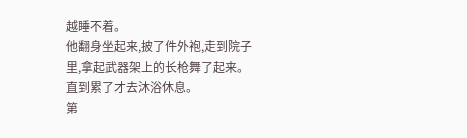越睡不着。
他翻身坐起来,披了件外袍,走到院子里,拿起武器架上的长枪舞了起来。
直到累了才去沐浴休息。
第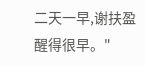二天一早,谢扶盈醒得很早。"